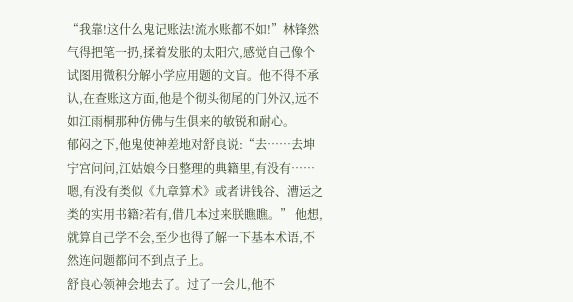“我靠!这什么鬼记账法!流水账都不如!”林锋然气得把笔一扔,揉着发胀的太阳穴,感觉自己像个试图用微积分解小学应用题的文盲。他不得不承认,在查账这方面,他是个彻头彻尾的门外汉,远不如江雨桐那种仿佛与生俱来的敏锐和耐心。
郁闷之下,他鬼使神差地对舒良说:“去……去坤宁宫问问,江姑娘今日整理的典籍里,有没有……嗯,有没有类似《九章算术》或者讲钱谷、漕运之类的实用书籍?若有,借几本过来朕瞧瞧。” 他想,就算自己学不会,至少也得了解一下基本术语,不然连问题都问不到点子上。
舒良心领神会地去了。过了一会儿,他不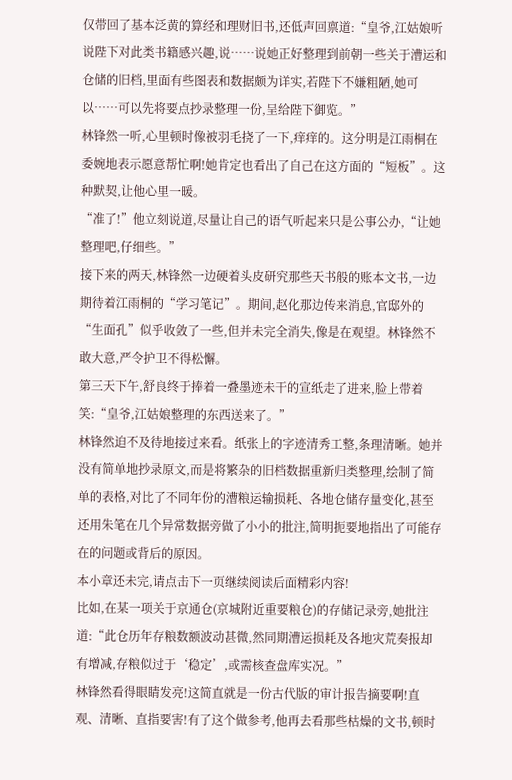仅带回了基本泛黄的算经和理财旧书,还低声回禀道:“皇爷,江姑娘听说陛下对此类书籍感兴趣,说……说她正好整理到前朝一些关于漕运和仓储的旧档,里面有些图表和数据颇为详实,若陛下不嫌粗陋,她可以……可以先将要点抄录整理一份,呈给陛下御览。”
林锋然一听,心里顿时像被羽毛挠了一下,痒痒的。这分明是江雨桐在委婉地表示愿意帮忙啊!她肯定也看出了自己在这方面的“短板”。这种默契,让他心里一暖。
“准了!”他立刻说道,尽量让自己的语气听起来只是公事公办,“让她整理吧,仔细些。”
接下来的两天,林锋然一边硬着头皮研究那些天书般的账本文书,一边期待着江雨桐的“学习笔记”。期间,赵化那边传来消息,官邸外的“生面孔”似乎收敛了一些,但并未完全消失,像是在观望。林锋然不敢大意,严令护卫不得松懈。
第三天下午,舒良终于捧着一叠墨迹未干的宣纸走了进来,脸上带着笑:“皇爷,江姑娘整理的东西送来了。”
林锋然迫不及待地接过来看。纸张上的字迹清秀工整,条理清晰。她并没有简单地抄录原文,而是将繁杂的旧档数据重新归类整理,绘制了简单的表格,对比了不同年份的漕粮运输损耗、各地仓储存量变化,甚至还用朱笔在几个异常数据旁做了小小的批注,简明扼要地指出了可能存在的问题或背后的原因。
本小章还未完,请点击下一页继续阅读后面精彩内容!
比如,在某一项关于京通仓(京城附近重要粮仓)的存储记录旁,她批注道:“此仓历年存粮数额波动甚微,然同期漕运损耗及各地灾荒奏报却有增减,存粮似过于‘稳定’,或需核查盘库实况。”
林锋然看得眼睛发亮!这简直就是一份古代版的审计报告摘要啊!直观、清晰、直指要害!有了这个做参考,他再去看那些枯燥的文书,顿时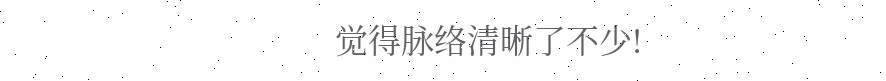觉得脉络清晰了不少!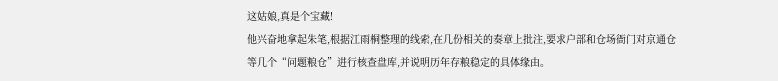这姑娘,真是个宝藏!
他兴奋地拿起朱笔,根据江雨桐整理的线索,在几份相关的奏章上批注,要求户部和仓场衙门对京通仓等几个“问题粮仓”进行核查盘库,并说明历年存粮稳定的具体缘由。